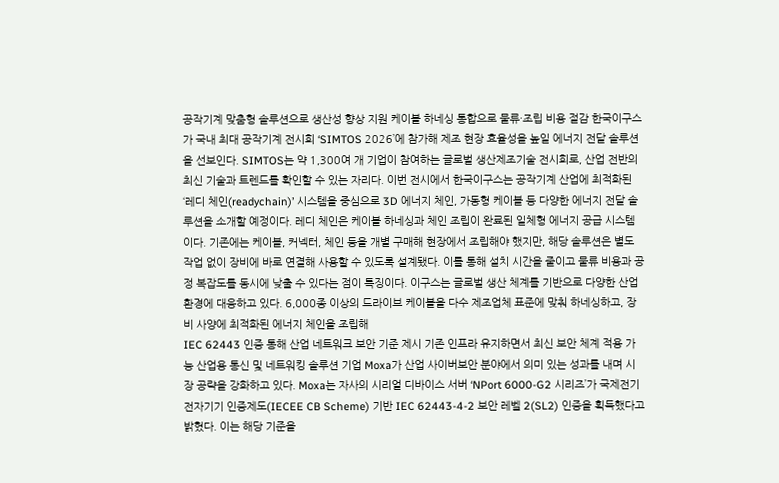공작기계 맞춤형 솔루션으로 생산성 향상 지원 케이블 하네싱 통합으로 물류·조립 비용 절감 한국이구스가 국내 최대 공작기계 전시회 ‘SIMTOS 2026’에 참가해 제조 현장 효율성을 높일 에너지 전달 솔루션을 선보인다. SIMTOS는 약 1,300여 개 기업이 참여하는 글로벌 생산제조기술 전시회로, 산업 전반의 최신 기술과 트렌드를 확인할 수 있는 자리다. 이번 전시에서 한국이구스는 공작기계 산업에 최적화된 ‘레디 체인(readychain)’ 시스템을 중심으로 3D 에너지 체인, 가동형 케이블 등 다양한 에너지 전달 솔루션을 소개할 예정이다. 레디 체인은 케이블 하네싱과 체인 조립이 완료된 일체형 에너지 공급 시스템이다. 기존에는 케이블, 커넥터, 체인 등을 개별 구매해 현장에서 조립해야 했지만, 해당 솔루션은 별도 작업 없이 장비에 바로 연결해 사용할 수 있도록 설계됐다. 이를 통해 설치 시간을 줄이고 물류 비용과 공정 복잡도를 동시에 낮출 수 있다는 점이 특징이다. 이구스는 글로벌 생산 체계를 기반으로 다양한 산업 환경에 대응하고 있다. 6,000종 이상의 드라이브 케이블을 다수 제조업체 표준에 맞춰 하네싱하고, 장비 사양에 최적화된 에너지 체인을 조립해
IEC 62443 인증 통해 산업 네트워크 보안 기준 제시 기존 인프라 유지하면서 최신 보안 체계 적용 가능 산업용 통신 및 네트워킹 솔루션 기업 Moxa가 산업 사이버보안 분야에서 의미 있는 성과를 내며 시장 공략을 강화하고 있다. Moxa는 자사의 시리얼 디바이스 서버 ‘NPort 6000-G2 시리즈’가 국제전기전자기기 인증제도(IECEE CB Scheme) 기반 IEC 62443-4-2 보안 레벨 2(SL2) 인증을 획득했다고 밝혔다. 이는 해당 기준을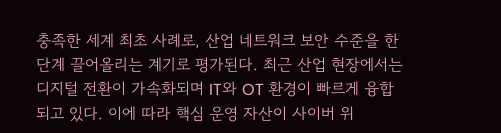충족한 세계 최초 사례로, 산업 네트워크 보안 수준을 한 단계 끌어올리는 계기로 평가된다. 최근 산업 현장에서는 디지털 전환이 가속화되며 IT와 OT 환경이 빠르게 융합되고 있다. 이에 따라 핵심 운영 자산이 사이버 위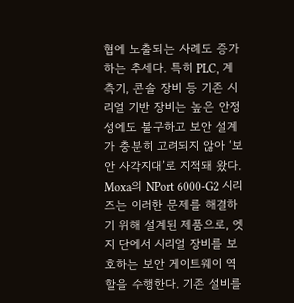협에 노출되는 사례도 증가하는 추세다. 특히 PLC, 계측기, 콘솔 장비 등 기존 시리얼 기반 장비는 높은 안정성에도 불구하고 보안 설계가 충분히 고려되지 않아 ‘보안 사각지대’로 지적돼 왔다. Moxa의 NPort 6000-G2 시리즈는 이러한 문제를 해결하기 위해 설계된 제품으로, 엣지 단에서 시리얼 장비를 보호하는 보안 게이트웨이 역할을 수행한다. 기존 설비를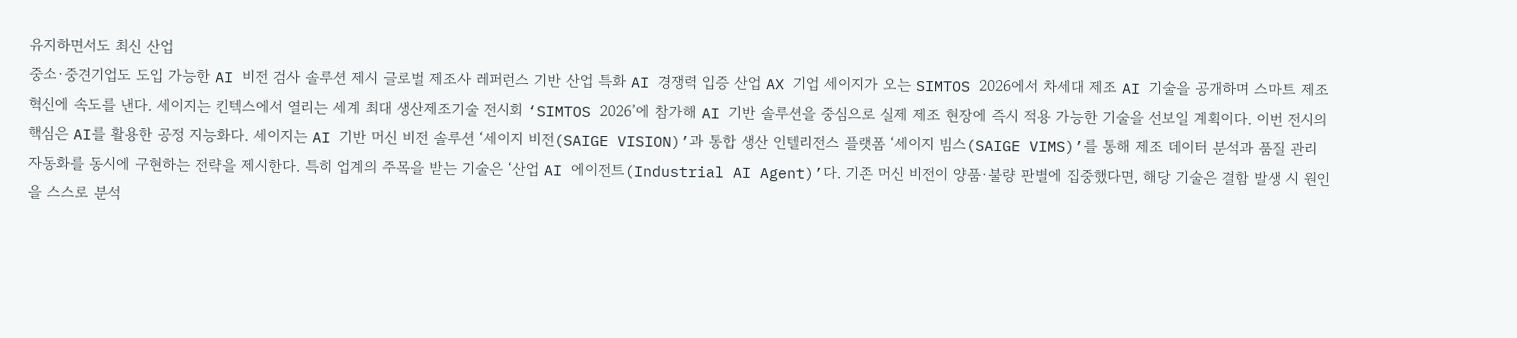유지하면서도 최신 산업
중소·중견기업도 도입 가능한 AI 비전 검사 솔루션 제시 글로벌 제조사 레퍼런스 기반 산업 특화 AI 경쟁력 입증 산업 AX 기업 세이지가 오는 SIMTOS 2026에서 차세대 제조 AI 기술을 공개하며 스마트 제조 혁신에 속도를 낸다. 세이지는 킨텍스에서 열리는 세계 최대 생산제조기술 전시회 ‘SIMTOS 2026’에 참가해 AI 기반 솔루션을 중심으로 실제 제조 현장에 즉시 적용 가능한 기술을 선보일 계획이다. 이번 전시의 핵심은 AI를 활용한 공정 지능화다. 세이지는 AI 기반 머신 비전 솔루션 ‘세이지 비전(SAIGE VISION)’과 통합 생산 인텔리전스 플랫폼 ‘세이지 빔스(SAIGE VIMS)’를 통해 제조 데이터 분석과 품질 관리 자동화를 동시에 구현하는 전략을 제시한다. 특히 업계의 주목을 받는 기술은 ‘산업 AI 에이전트(Industrial AI Agent)’다. 기존 머신 비전이 양품·불량 판별에 집중했다면, 해당 기술은 결함 발생 시 원인을 스스로 분석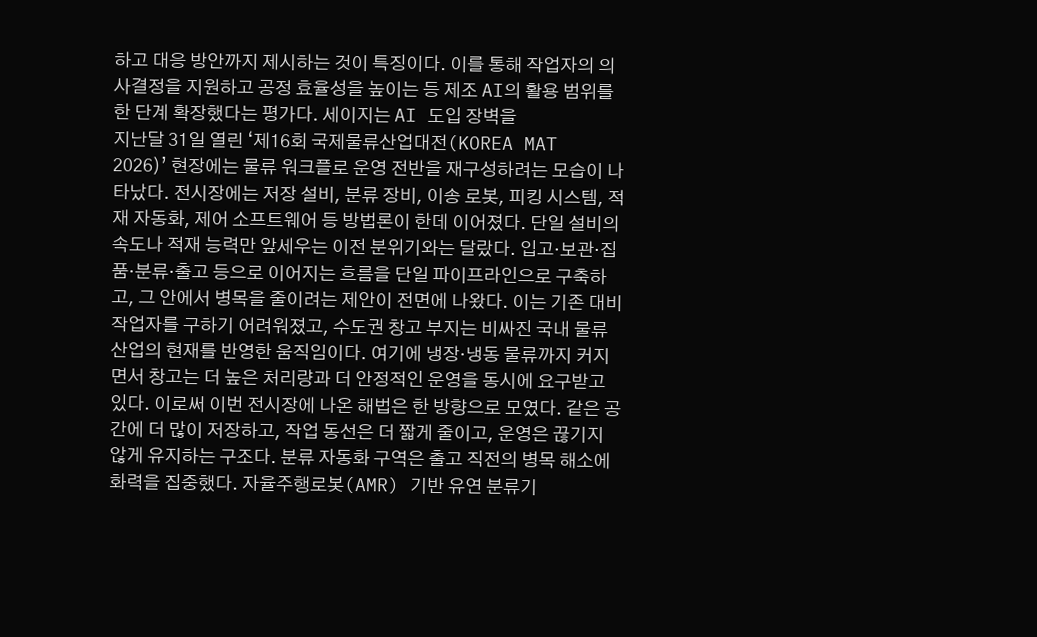하고 대응 방안까지 제시하는 것이 특징이다. 이를 통해 작업자의 의사결정을 지원하고 공정 효율성을 높이는 등 제조 AI의 활용 범위를 한 단계 확장했다는 평가다. 세이지는 AI 도입 장벽을
지난달 31일 열린 ‘제16회 국제물류산업대전(KOREA MAT 2026)’ 현장에는 물류 워크플로 운영 전반을 재구성하려는 모습이 나타났다. 전시장에는 저장 설비, 분류 장비, 이송 로봇, 피킹 시스템, 적재 자동화, 제어 소프트웨어 등 방법론이 한데 이어졌다. 단일 설비의 속도나 적재 능력만 앞세우는 이전 분위기와는 달랐다. 입고·보관·집품·분류·출고 등으로 이어지는 흐름을 단일 파이프라인으로 구축하고, 그 안에서 병목을 줄이려는 제안이 전면에 나왔다. 이는 기존 대비 작업자를 구하기 어려워졌고, 수도권 창고 부지는 비싸진 국내 물류 산업의 현재를 반영한 움직임이다. 여기에 냉장·냉동 물류까지 커지면서 창고는 더 높은 처리량과 더 안정적인 운영을 동시에 요구받고 있다. 이로써 이번 전시장에 나온 해법은 한 방향으로 모였다. 같은 공간에 더 많이 저장하고, 작업 동선은 더 짧게 줄이고, 운영은 끊기지 않게 유지하는 구조다. 분류 자동화 구역은 출고 직전의 병목 해소에 화력을 집중했다. 자율주행로봇(AMR) 기반 유연 분류기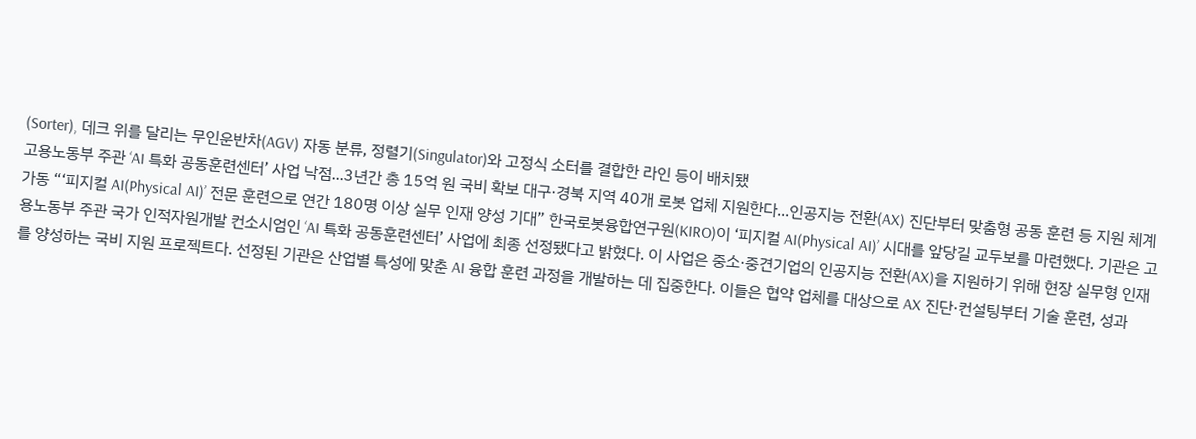(Sorter), 데크 위를 달리는 무인운반차(AGV) 자동 분류, 정렬기(Singulator)와 고정식 소터를 결합한 라인 등이 배치됐
고용노동부 주관 ‘AI 특화 공동훈련센터’ 사업 낙점...3년간 총 15억 원 국비 확보 대구·경북 지역 40개 로봇 업체 지원한다...인공지능 전환(AX) 진단부터 맞춤형 공동 훈련 등 지원 체계 가동 “‘피지컬 AI(Physical AI)’ 전문 훈련으로 연간 180명 이상 실무 인재 양성 기대” 한국로봇융합연구원(KIRO)이 ‘피지컬 AI(Physical AI)’ 시대를 앞당길 교두보를 마련했다. 기관은 고용노동부 주관 국가 인적자원개발 컨소시엄인 ‘AI 특화 공동훈련센터’ 사업에 최종 선정됐다고 밝혔다. 이 사업은 중소·중견기업의 인공지능 전환(AX)을 지원하기 위해 현장 실무형 인재를 양성하는 국비 지원 프로젝트다. 선정된 기관은 산업별 특성에 맞춘 AI 융합 훈련 과정을 개발하는 데 집중한다. 이들은 협약 업체를 대상으로 AX 진단·컨설팅부터 기술 훈련, 성과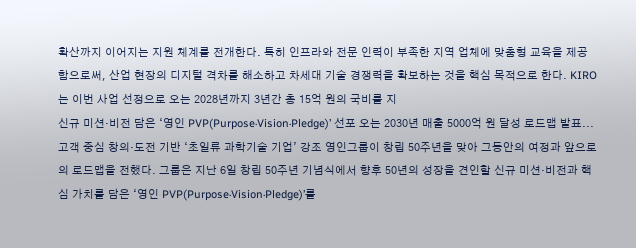확산까지 이어지는 지원 체계를 전개한다. 특히 인프라와 전문 인력이 부족한 지역 업체에 맞춤형 교육을 제공함으로써, 산업 현장의 디지털 격차를 해소하고 차세대 기술 경쟁력을 확보하는 것을 핵심 목적으로 한다. KIRO는 이번 사업 선정으로 오는 2028년까지 3년간 총 15억 원의 국비를 지
신규 미션·비전 담은 ‘영인 PVP(Purpose·Vision·Pledge)’ 선포 오는 2030년 매출 5000억 원 달성 로드맵 발표...고객 중심 창의·도전 기반 ‘초일류 과학기술 기업’ 강조 영인그룹이 창립 50주년을 맞아 그동안의 여정과 앞으로의 로드맵을 전했다. 그룹은 지난 6일 창립 50주년 기념식에서 향후 50년의 성장을 견인할 신규 미션·비전과 핵심 가치를 담은 ‘영인 PVP(Purpose·Vision·Pledge)’를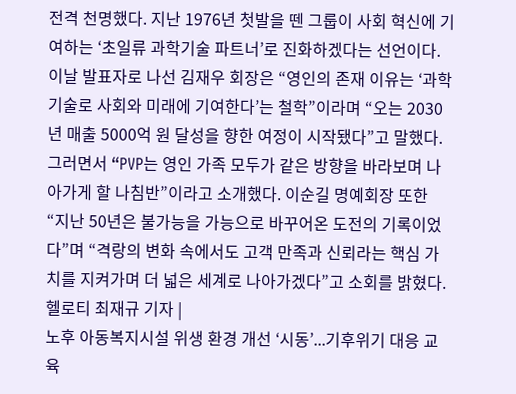전격 천명했다. 지난 1976년 첫발을 뗀 그룹이 사회 혁신에 기여하는 ‘초일류 과학기술 파트너’로 진화하겠다는 선언이다. 이날 발표자로 나선 김재우 회장은 “영인의 존재 이유는 ‘과학기술로 사회와 미래에 기여한다’는 철학”이라며 “오는 2030년 매출 5000억 원 달성을 향한 여정이 시작됐다”고 말했다. 그러면서 “PVP는 영인 가족 모두가 같은 방향을 바라보며 나아가게 할 나침반”이라고 소개했다. 이순길 명예회장 또한 “지난 50년은 불가능을 가능으로 바꾸어온 도전의 기록이었다”며 “격랑의 변화 속에서도 고객 만족과 신뢰라는 핵심 가치를 지켜가며 더 넓은 세계로 나아가겠다”고 소회를 밝혔다. 헬로티 최재규 기자 |
노후 아동복지시설 위생 환경 개선 ‘시동’...기후위기 대응 교육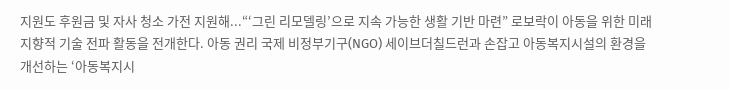지원도 후원금 및 자사 청소 가전 지원해...“‘그린 리모델링’으로 지속 가능한 생활 기반 마련” 로보락이 아동을 위한 미래 지향적 기술 전파 활동을 전개한다. 아동 권리 국제 비정부기구(NGO) 세이브더칠드런과 손잡고 아동복지시설의 환경을 개선하는 ‘아동복지시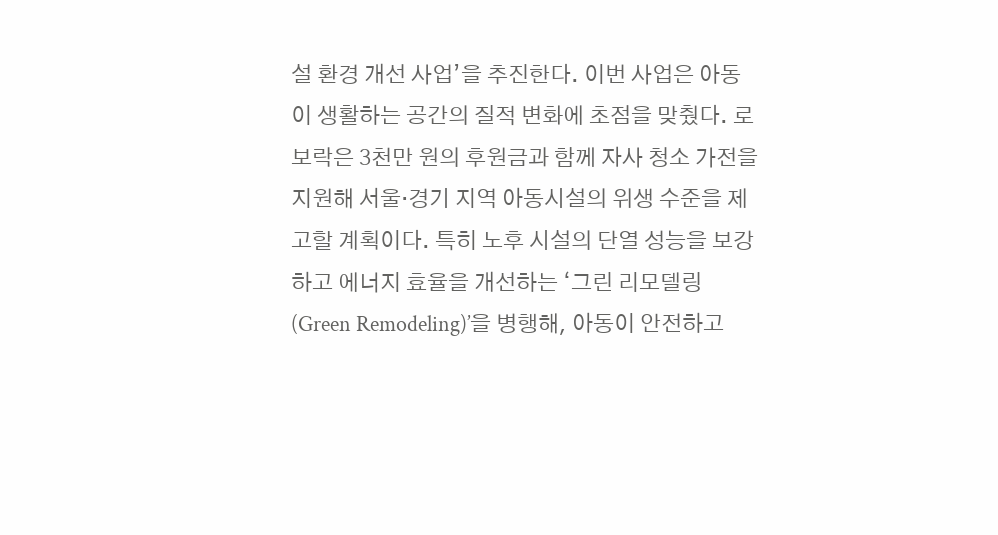설 환경 개선 사업’을 추진한다. 이번 사업은 아동이 생활하는 공간의 질적 변화에 초점을 맞췄다. 로보락은 3천만 원의 후원금과 함께 자사 청소 가전을 지원해 서울·경기 지역 아동시설의 위생 수준을 제고할 계획이다. 특히 노후 시설의 단열 성능을 보강하고 에너지 효율을 개선하는 ‘그린 리모델링(Green Remodeling)’을 병행해, 아동이 안전하고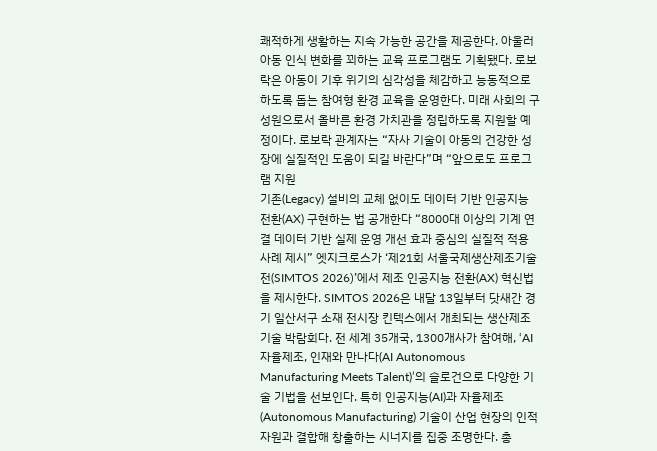쾌적하게 생활하는 지속 가능한 공간을 제공한다. 아울러 아동 인식 변화를 꾀하는 교육 프로그램도 기획됐다. 로보락은 아동이 기후 위기의 심각성을 체감하고 능동적으로 하도록 돕는 참여형 환경 교육을 운영한다. 미래 사회의 구성원으로서 올바른 환경 가치관을 정립하도록 지원할 예정이다. 로보락 관계자는 “자사 기술이 아동의 건강한 성장에 실질적인 도움이 되길 바란다”며 “앞으로도 프로그램 지원
기존(Legacy) 설비의 교체 없이도 데이터 기반 인공지능 전환(AX) 구현하는 법 공개한다 “8000대 이상의 기계 연결 데이터 기반 실제 운영 개선 효과 중심의 실질적 적용 사례 제시” 엣지크로스가 ‘제21회 서울국제생산제조기술전(SIMTOS 2026)’에서 제조 인공지능 전환(AX) 혁신법을 제시한다. SIMTOS 2026은 내달 13일부터 닷새간 경기 일산서구 소재 전시장 킨텍스에서 개최되는 생산제조 기술 박람회다. 전 세계 35개국, 1300개사가 참여해, ‘AI 자율제조, 인재와 만나다(AI Autonomous Manufacturing Meets Talent)’의 슬로건으로 다양한 기술 기법을 선보인다. 특히 인공지능(AI)과 자율제조(Autonomous Manufacturing) 기술이 산업 현장의 인적 자원과 결합해 창출하는 시너지를 집중 조명한다. 총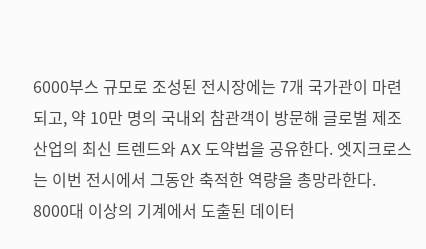6000부스 규모로 조성된 전시장에는 7개 국가관이 마련되고, 약 10만 명의 국내외 참관객이 방문해 글로벌 제조 산업의 최신 트렌드와 AX 도약법을 공유한다. 엣지크로스는 이번 전시에서 그동안 축적한 역량을 총망라한다. 8000대 이상의 기계에서 도출된 데이터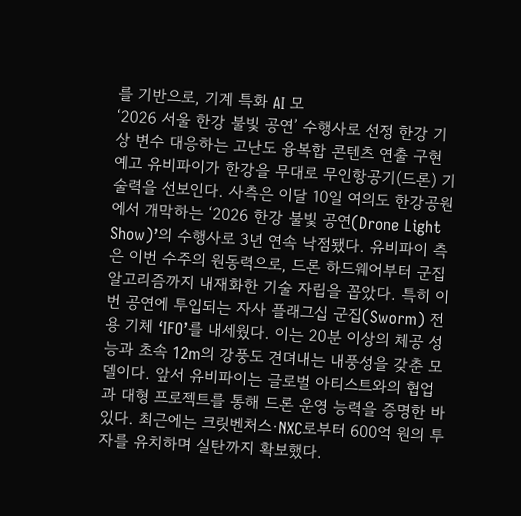를 기반으로, 기계 특화 AI 모
‘2026 서울 한강 불빛 공연’ 수행사로 선정 한강 기상 변수 대응하는 고난도 융복합 콘텐츠 연출 구현 예고 유비파이가 한강을 무대로 무인항공기(드론) 기술력을 선보인다. 사측은 이달 10일 여의도 한강공원에서 개막하는 ‘2026 한강 불빛 공연(Drone Light Show)’의 수행사로 3년 연속 낙점됐다. 유비파이 측은 이번 수주의 원동력으로, 드론 하드웨어부터 군집 알고리즘까지 내재화한 기술 자립을 꼽았다. 특히 이번 공연에 투입되는 자사 플래그십 군집(Sworm) 전용 기체 ‘IFO’를 내세웠다. 이는 20분 이상의 체공 성능과 초속 12m의 강풍도 견뎌내는 내풍성을 갖춘 모델이다. 앞서 유비파이는 글로벌 아티스트와의 협업과 대형 프로젝트를 통해 드론 운영 능력을 증명한 바 있다. 최근에는 크릿벤처스·NXC로부터 600억 원의 투자를 유치하며 실탄까지 확보했다.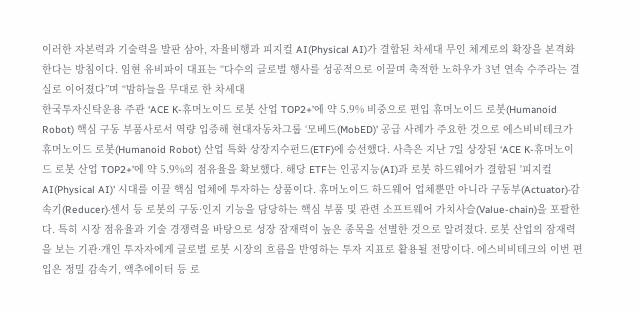이러한 자본력과 기술력을 발판 삼아, 자율비행과 피지컬 AI(Physical AI)가 결합된 차세대 무인 체계로의 확장을 본격화한다는 방침이다. 임현 유비파이 대표는 “다수의 글로벌 행사를 성공적으로 이끌며 축적한 노하우가 3년 연속 수주라는 결실로 이어졌다”며 “밤하늘을 무대로 한 차세대
한국투자신탁운용 주관 ‘ACE K-휴머노이드 로봇 산업 TOP2+’에 약 5.9% 비중으로 편입 휴머노이드 로봇(Humanoid Robot) 핵심 구동 부품사로서 역량 입증해 현대자동차그룹 ‘모베드(MobED)’ 공급 사례가 주요한 것으로 에스비비테크가 휴머노이드 로봇(Humanoid Robot) 산업 특화 상장지수펀드(ETF)에 승선했다. 사측은 지난 7일 상장된 ‘ACE K-휴머노이드 로봇 산업 TOP2+’에 약 5.9%의 점유율을 확보했다. 해당 ETF는 인공지능(AI)과 로봇 하드웨어가 결합된 '피지컬 AI(Physical AI)' 시대를 이끌 핵심 업체에 투자하는 상품이다. 휴머노이드 하드웨어 업체뿐만 아니라 구동부(Actuator)·감속기(Reducer)·센서 등 로봇의 구동·인지 기능을 담당하는 핵심 부품 및 관련 소프트웨어 가치사슬(Value-chain)을 포괄한다. 특히 시장 점유율과 기술 경쟁력을 바탕으로 성장 잠재력이 높은 종목을 선별한 것으로 알려졌다. 로봇 산업의 잠재력을 보는 기관·개인 투자자에게 글로벌 로봇 시장의 흐름을 반영하는 투자 지표로 활용될 전망이다. 에스비비테크의 이번 편입은 정밀 감속기, 액추에이터 등 로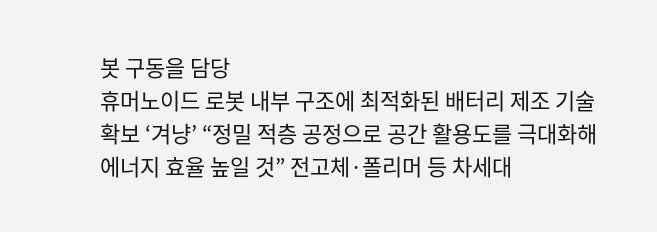봇 구동을 담당
휴머노이드 로봇 내부 구조에 최적화된 배터리 제조 기술 확보 ‘겨냥’ “정밀 적층 공정으로 공간 활용도를 극대화해 에너지 효율 높일 것” 전고체·폴리머 등 차세대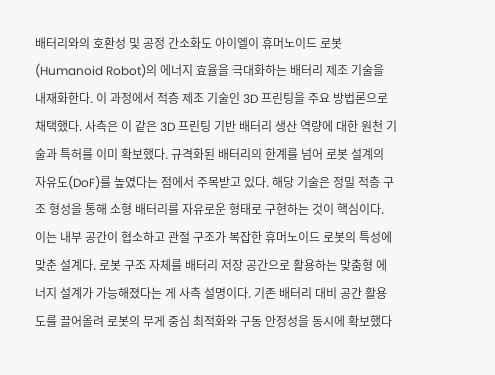배터리와의 호환성 및 공정 간소화도 아이엘이 휴머노이드 로봇(Humanoid Robot)의 에너지 효율을 극대화하는 배터리 제조 기술을 내재화한다. 이 과정에서 적층 제조 기술인 3D 프린팅을 주요 방법론으로 채택했다. 사측은 이 같은 3D 프린팅 기반 배터리 생산 역량에 대한 원천 기술과 특허를 이미 확보했다. 규격화된 배터리의 한계를 넘어 로봇 설계의 자유도(DoF)를 높였다는 점에서 주목받고 있다. 해당 기술은 정밀 적층 구조 형성을 통해 소형 배터리를 자유로운 형태로 구현하는 것이 핵심이다. 이는 내부 공간이 협소하고 관절 구조가 복잡한 휴머노이드 로봇의 특성에 맞춘 설계다. 로봇 구조 자체를 배터리 저장 공간으로 활용하는 맞춤형 에너지 설계가 가능해졌다는 게 사측 설명이다. 기존 배터리 대비 공간 활용도를 끌어올려 로봇의 무게 중심 최적화와 구동 안정성을 동시에 확보했다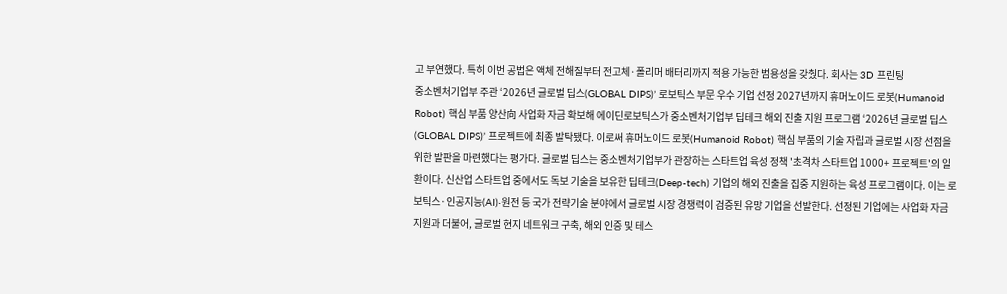고 부연했다. 특히 이번 공법은 액체 전해질부터 전고체·폴리머 배터리까지 적용 가능한 범용성을 갖췄다. 회사는 3D 프린팅
중소벤처기업부 주관 ‘2026년 글로벌 딥스(GLOBAL DIPS)’ 로보틱스 부문 우수 기업 선정 2027년까지 휴머노이드 로봇(Humanoid Robot) 핵심 부품 양산向 사업화 자금 확보해 에이딘로보틱스가 중소벤처기업부 딥테크 해외 진출 지원 프로그램 ‘2026년 글로벌 딥스(GLOBAL DIPS)’ 프로젝트에 최종 발탁됐다. 이로써 휴머노이드 로봇(Humanoid Robot) 핵심 부품의 기술 자립과 글로벌 시장 선점을 위한 발판을 마련했다는 평가다. 글로벌 딥스는 중소벤처기업부가 관장하는 스타트업 육성 정책 '초격차 스타트업 1000+ 프로젝트'의 일환이다. 신산업 스타트업 중에서도 독보 기술을 보유한 딥테크(Deep-tech) 기업의 해외 진출을 집중 지원하는 육성 프로그램이다. 이는 로보틱스·인공지능(AI)·원전 등 국가 전략기술 분야에서 글로벌 시장 경쟁력이 검증된 유망 기업을 선발한다. 선정된 기업에는 사업화 자금 지원과 더불어, 글로벌 현지 네트워크 구축, 해외 인증 및 테스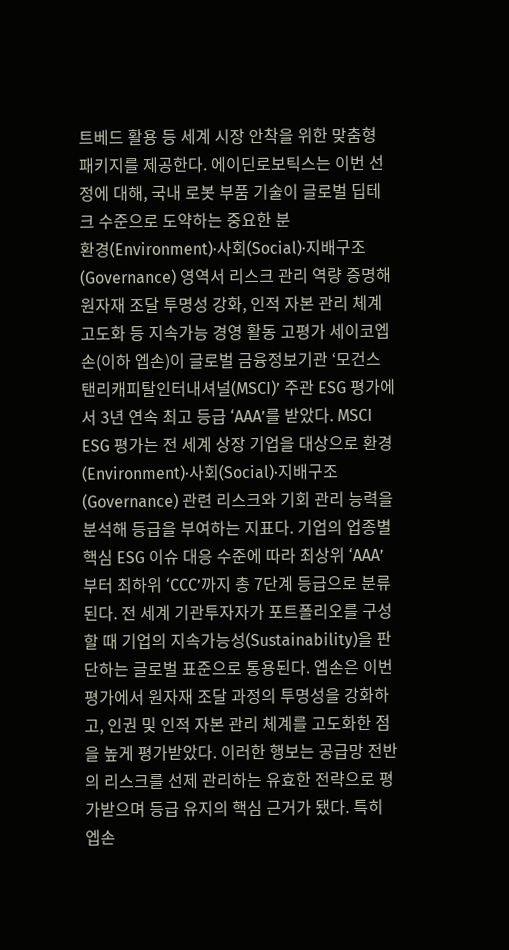트베드 활용 등 세계 시장 안착을 위한 맞춤형 패키지를 제공한다. 에이딘로보틱스는 이번 선정에 대해, 국내 로봇 부품 기술이 글로벌 딥테크 수준으로 도약하는 중요한 분
환경(Environment)·사회(Social)·지배구조(Governance) 영역서 리스크 관리 역량 증명해 원자재 조달 투명성 강화, 인적 자본 관리 체계 고도화 등 지속가능 경영 활동 고평가 세이코엡손(이하 엡손)이 글로벌 금융정보기관 ‘모건스탠리캐피탈인터내셔널(MSCI)’ 주관 ESG 평가에서 3년 연속 최고 등급 ‘AAA’를 받았다. MSCI ESG 평가는 전 세계 상장 기업을 대상으로 환경(Environment)·사회(Social)·지배구조(Governance) 관련 리스크와 기회 관리 능력을 분석해 등급을 부여하는 지표다. 기업의 업종별 핵심 ESG 이슈 대응 수준에 따라 최상위 ‘AAA’부터 최하위 ‘CCC’까지 총 7단계 등급으로 분류된다. 전 세계 기관투자자가 포트폴리오를 구성할 때 기업의 지속가능성(Sustainability)을 판단하는 글로벌 표준으로 통용된다. 엡손은 이번 평가에서 원자재 조달 과정의 투명성을 강화하고, 인권 및 인적 자본 관리 체계를 고도화한 점을 높게 평가받았다. 이러한 행보는 공급망 전반의 리스크를 선제 관리하는 유효한 전략으로 평가받으며 등급 유지의 핵심 근거가 됐다. 특히 엡손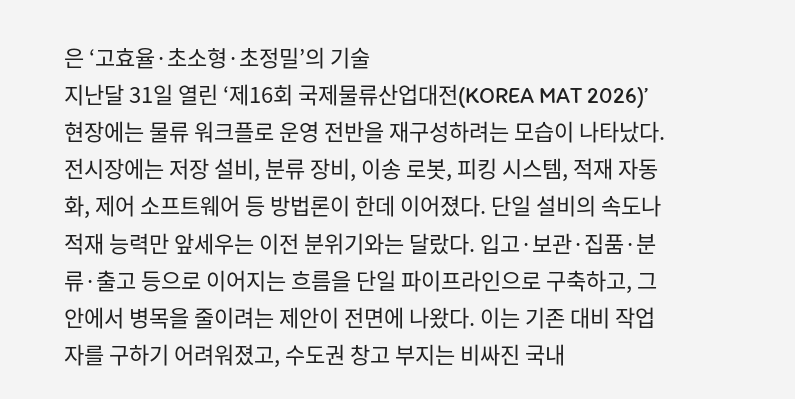은 ‘고효율·초소형·초정밀’의 기술
지난달 31일 열린 ‘제16회 국제물류산업대전(KOREA MAT 2026)’ 현장에는 물류 워크플로 운영 전반을 재구성하려는 모습이 나타났다. 전시장에는 저장 설비, 분류 장비, 이송 로봇, 피킹 시스템, 적재 자동화, 제어 소프트웨어 등 방법론이 한데 이어졌다. 단일 설비의 속도나 적재 능력만 앞세우는 이전 분위기와는 달랐다. 입고·보관·집품·분류·출고 등으로 이어지는 흐름을 단일 파이프라인으로 구축하고, 그 안에서 병목을 줄이려는 제안이 전면에 나왔다. 이는 기존 대비 작업자를 구하기 어려워졌고, 수도권 창고 부지는 비싸진 국내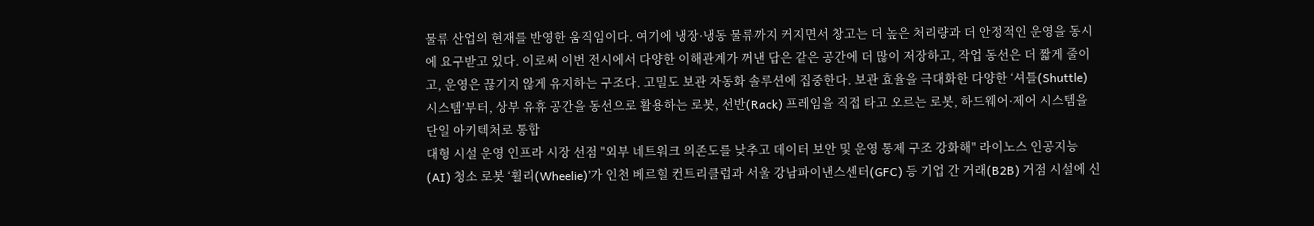물류 산업의 현재를 반영한 움직임이다. 여기에 냉장·냉동 물류까지 커지면서 창고는 더 높은 처리량과 더 안정적인 운영을 동시에 요구받고 있다. 이로써 이번 전시에서 다양한 이해관계가 꺼낸 답은 같은 공간에 더 많이 저장하고, 작업 동선은 더 짧게 줄이고, 운영은 끊기지 않게 유지하는 구조다. 고밀도 보관 자동화 솔루션에 집중한다. 보관 효율을 극대화한 다양한 ‘셔틀(Shuttle) 시스템’부터, 상부 유휴 공간을 동선으로 활용하는 로봇, 선반(Rack) 프레임을 직접 타고 오르는 로봇, 하드웨어·제어 시스템을 단일 아키텍처로 통합
대형 시설 운영 인프라 시장 선점 "외부 네트워크 의존도를 낮추고 데이터 보안 및 운영 통제 구조 강화해" 라이노스 인공지능(AI) 청소 로봇 ‘휠리(Wheelie)’가 인천 베르힐 컨트리클럽과 서울 강남파이낸스센터(GFC) 등 기업 간 거래(B2B) 거점 시설에 신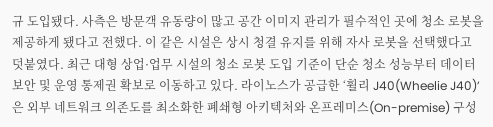규 도입됐다. 사측은 방문객 유동량이 많고 공간 이미지 관리가 필수적인 곳에 청소 로봇을 제공하게 됐다고 전했다. 이 같은 시설은 상시 청결 유지를 위해 자사 로봇을 선택했다고 덧붙였다. 최근 대형 상업·업무 시설의 청소 로봇 도입 기준이 단순 청소 성능부터 데이터 보안 및 운영 통제권 확보로 이동하고 있다. 라이노스가 공급한 ‘휠리 J40(Wheelie J40)’은 외부 네트워크 의존도를 최소화한 폐쇄형 아키텍처와 온프레미스(On-premise) 구성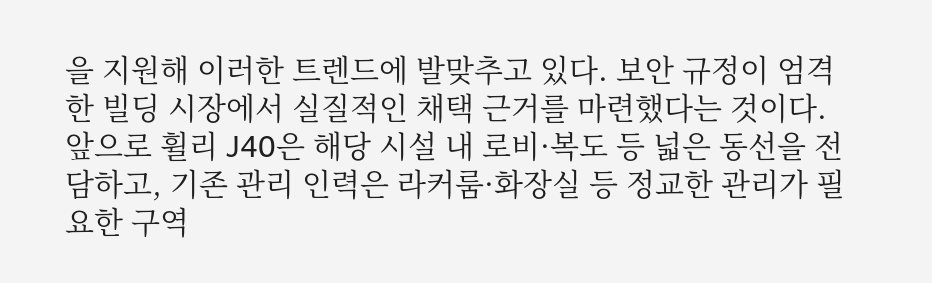을 지원해 이러한 트렌드에 발맞추고 있다. 보안 규정이 엄격한 빌딩 시장에서 실질적인 채택 근거를 마련했다는 것이다. 앞으로 휠리 J40은 해당 시설 내 로비·복도 등 넓은 동선을 전담하고, 기존 관리 인력은 라커룸·화장실 등 정교한 관리가 필요한 구역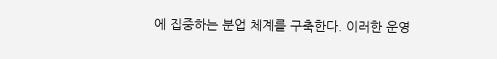에 집중하는 분업 체계를 구축한다. 이러한 운영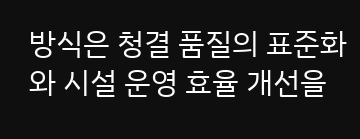방식은 청결 품질의 표준화와 시설 운영 효율 개선을